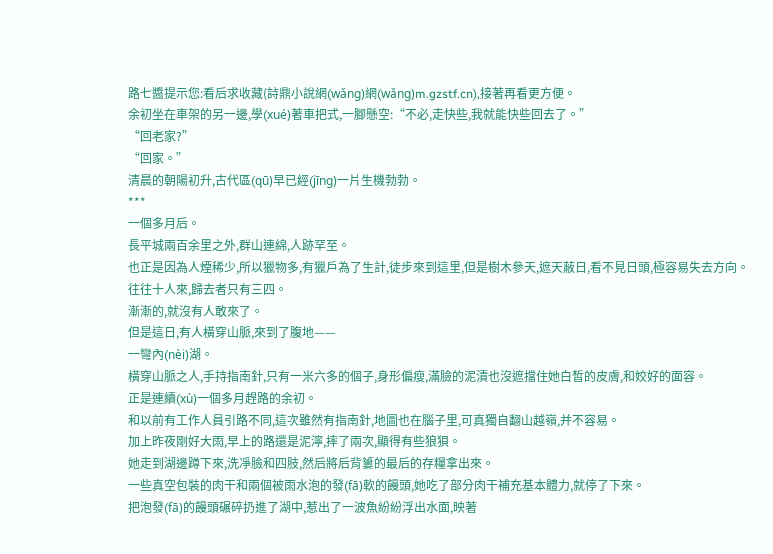路七醬提示您:看后求收藏(詩鼎小說網(wǎng)網(wǎng)m.gzstf.cn),接著再看更方便。
余初坐在車架的另一邊,學(xué)著車把式,一腳懸空:“不必,走快些,我就能快些回去了。”
“回老家?”
“回家。”
清晨的朝陽初升,古代區(qū)早已經(jīng)一片生機勃勃。
***
一個多月后。
長平城兩百余里之外,群山連綿,人跡罕至。
也正是因為人煙稀少,所以獵物多,有獵戶為了生計,徒步來到這里,但是樹木參天,遮天蔽日,看不見日頭,極容易失去方向。
往往十人來,歸去者只有三四。
漸漸的,就沒有人敢來了。
但是這日,有人橫穿山脈,來到了腹地——
一彎內(nèi)湖。
橫穿山脈之人,手持指南針,只有一米六多的個子,身形偏瘦,滿臉的泥漬也沒遮擋住她白皙的皮膚,和姣好的面容。
正是連續(xù)一個多月趕路的余初。
和以前有工作人員引路不同,這次雖然有指南針,地圖也在腦子里,可真獨自翻山越嶺,并不容易。
加上昨夜剛好大雨,早上的路還是泥濘,摔了兩次,顯得有些狼狽。
她走到湖邊蹲下來,洗凈臉和四肢,然后將后背簍的最后的存糧拿出來。
一些真空包裝的肉干和兩個被雨水泡的發(fā)軟的饅頭,她吃了部分肉干補充基本體力,就停了下來。
把泡發(fā)的饅頭碾碎扔進了湖中,惹出了一波魚紛紛浮出水面,映著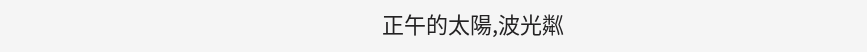正午的太陽,波光粼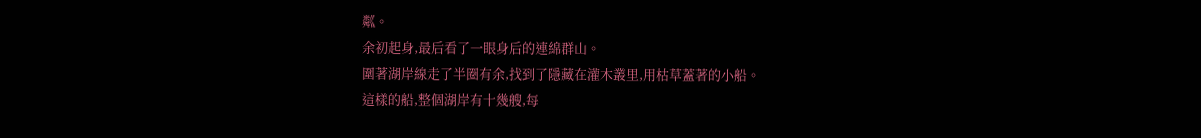粼。
余初起身,最后看了一眼身后的連綿群山。
圍著湖岸線走了半圈有余,找到了隱藏在灌木叢里,用枯草蓋著的小船。
這樣的船,整個湖岸有十幾艘,每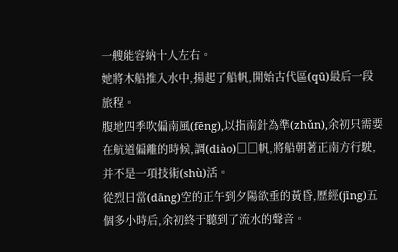一艘能容納十人左右。
她將木船推入水中,揚起了船帆,開始古代區(qū)最后一段旅程。
腹地四季吹偏南風(fēng),以指南針為準(zhǔn),余初只需要在航道偏離的時候,調(diào)□□帆,將船朝著正南方行駛,并不是一項技術(shù)活。
從烈日當(dāng)空的正午到夕陽欲垂的黃昏,歷經(jīng)五個多小時后,余初終于聽到了流水的聲音。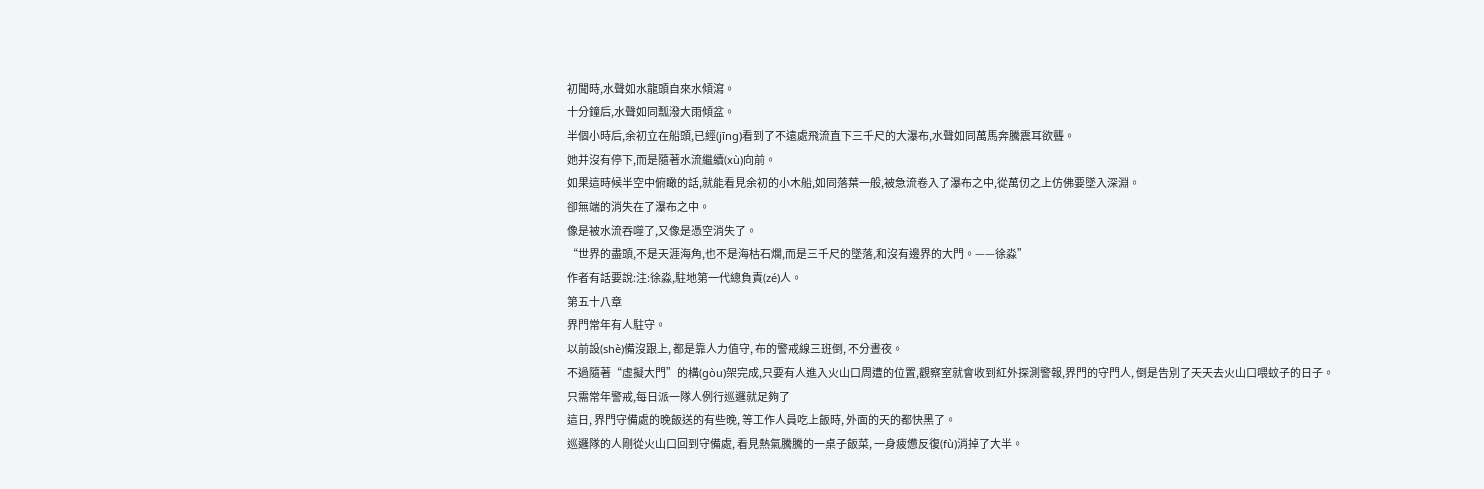初聞時,水聲如水龍頭自來水傾瀉。
十分鐘后,水聲如同瓢潑大雨傾盆。
半個小時后,余初立在船頭,已經(jīng)看到了不遠處飛流直下三千尺的大瀑布,水聲如同萬馬奔騰震耳欲聾。
她并沒有停下,而是隨著水流繼續(xù)向前。
如果這時候半空中俯瞰的話,就能看見余初的小木船,如同落葉一般,被急流卷入了瀑布之中,從萬仞之上仿佛要墜入深淵。
卻無端的消失在了瀑布之中。
像是被水流吞噬了,又像是憑空消失了。
“世界的盡頭,不是天涯海角,也不是海枯石爛,而是三千尺的墜落,和沒有邊界的大門。——徐淼”
作者有話要說:注:徐淼,駐地第一代總負責(zé)人。
第五十八章
界門常年有人駐守。
以前設(shè)備沒跟上, 都是靠人力值守, 布的警戒線三班倒, 不分晝夜。
不過隨著“虛擬大門”的構(gòu)架完成,只要有人進入火山口周遭的位置,觀察室就會收到紅外探測警報,界門的守門人, 倒是告別了天天去火山口喂蚊子的日子。
只需常年警戒,每日派一隊人例行巡邏就足夠了
這日, 界門守備處的晚飯送的有些晚, 等工作人員吃上飯時, 外面的天的都快黑了。
巡邏隊的人剛從火山口回到守備處, 看見熱氣騰騰的一桌子飯菜, 一身疲憊反復(fù)消掉了大半。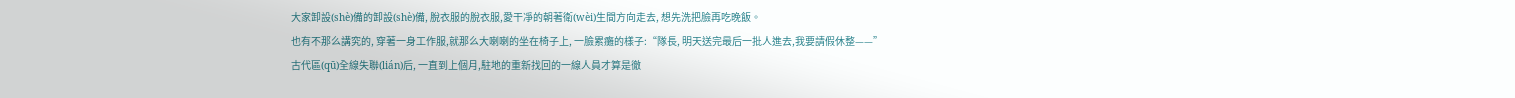大家卸設(shè)備的卸設(shè)備, 脫衣服的脫衣服,愛干凈的朝著衛(wèi)生間方向走去, 想先洗把臉再吃晚飯。
也有不那么講究的, 穿著一身工作服,就那么大喇喇的坐在椅子上, 一臉累癱的樣子:“隊長, 明天送完最后一批人進去,我要請假休整——”
古代區(qū)全線失聯(lián)后, 一直到上個月,駐地的重新找回的一線人員才算是徹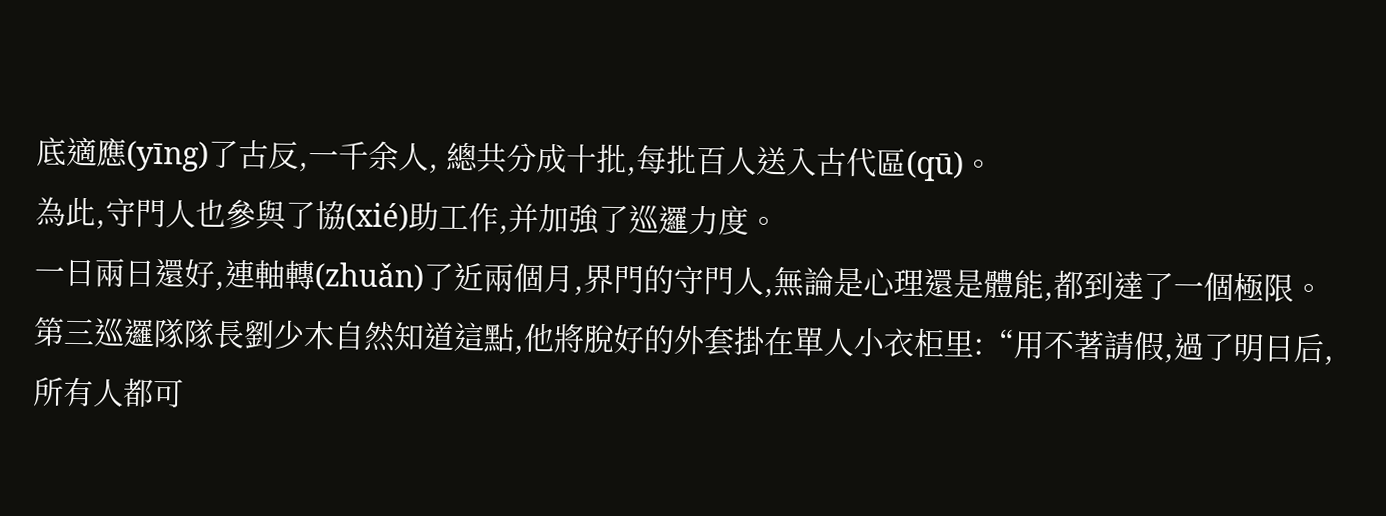底適應(yīng)了古反,一千余人, 總共分成十批,每批百人送入古代區(qū)。
為此,守門人也參與了協(xié)助工作,并加強了巡邏力度。
一日兩日還好,連軸轉(zhuǎn)了近兩個月,界門的守門人,無論是心理還是體能,都到達了一個極限。
第三巡邏隊隊長劉少木自然知道這點,他將脫好的外套掛在單人小衣柜里:“用不著請假,過了明日后,所有人都可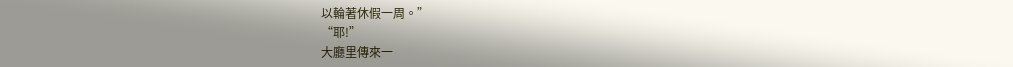以輪著休假一周。”
“耶!”
大廳里傳來一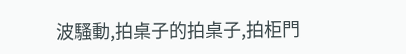波騷動,拍桌子的拍桌子,拍柜門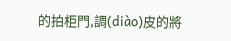的拍柜門,調(diào)皮的將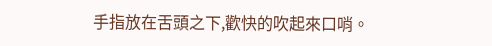手指放在舌頭之下,歡快的吹起來口哨。